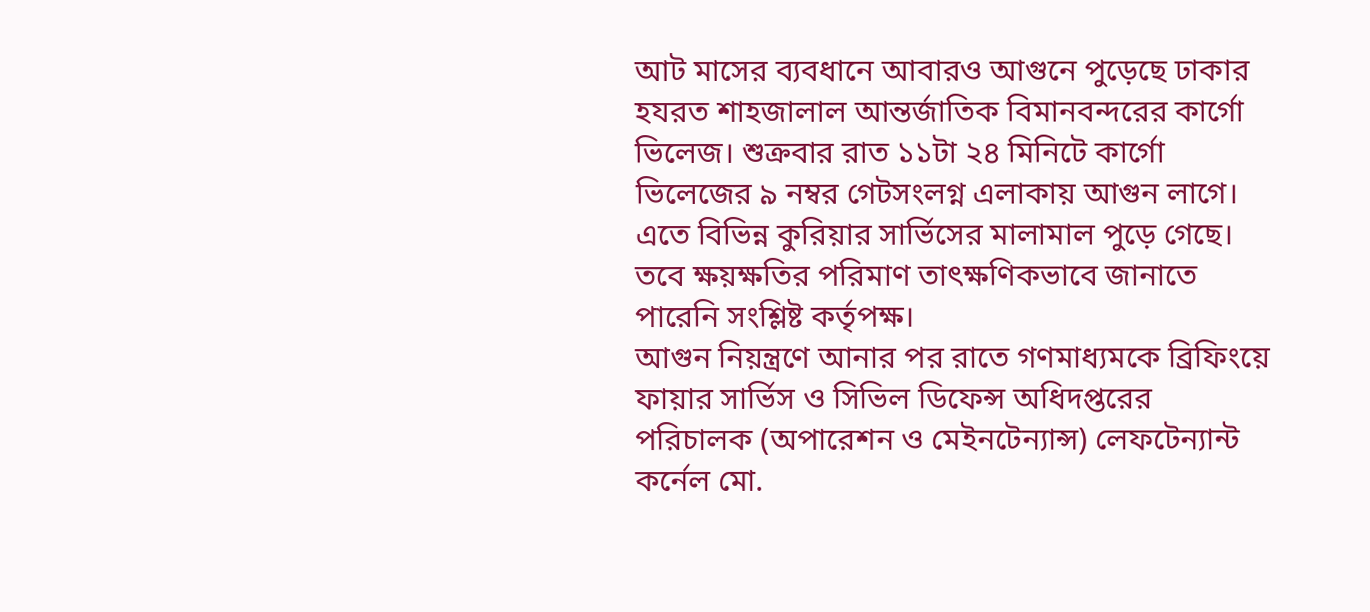আট মাসের ব্যবধানে আবারও আগুনে পুড়েছে ঢাকার হযরত শাহজালাল আন্তর্জাতিক বিমানবন্দরের কার্গো ভিলেজ। শুক্রবার রাত ১১টা ২৪ মিনিটে কার্গো ভিলেজের ৯ নম্বর গেটসংলগ্ন এলাকায় আগুন লাগে। এতে বিভিন্ন কুরিয়ার সার্ভিসের মালামাল পুড়ে গেছে। তবে ক্ষয়ক্ষতির পরিমাণ তাৎক্ষণিকভাবে জানাতে পারেনি সংশ্লিষ্ট কর্তৃপক্ষ।
আগুন নিয়ন্ত্রণে আনার পর রাতে গণমাধ্যমকে ব্রিফিংয়ে ফায়ার সার্ভিস ও সিভিল ডিফেন্স অধিদপ্তরের পরিচালক (অপারেশন ও মেইনটেন্যান্স) লেফটেন্যান্ট কর্নেল মো.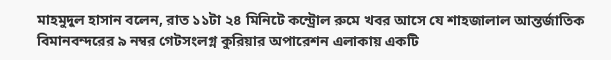মাহমুদুল হাসান বলেন, রাত ১১টা ২৪ মিনিটে কন্ট্রোল রুমে খবর আসে যে শাহজালাল আন্তর্জাতিক বিমানবন্দরের ৯ নম্বর গেটসংলগ্ন কুরিয়ার অপারেশন এলাকায় একটি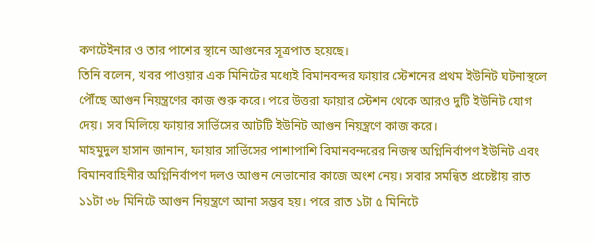কণটেইনার ও তার পাশের স্থানে আগুনের সূত্রপাত হয়েছে।
তিনি বলেন, খবর পাওয়ার এক মিনিটের মধ্যেই বিমানবন্দর ফায়ার স্টেশনের প্রথম ইউনিট ঘটনাস্থলে পৌঁছে আগুন নিয়ন্ত্রণের কাজ শুরু করে। পরে উত্তরা ফায়ার স্টেশন থেকে আরও দুটি ইউনিট যোগ দেয়। সব মিলিয়ে ফায়ার সার্ভিসের আটটি ইউনিট আগুন নিয়ন্ত্রণে কাজ করে।
মাহমুদুল হাসান জানান, ফায়ার সার্ভিসের পাশাপাশি বিমানবন্দরের নিজস্ব অগ্নিনির্বাপণ ইউনিট এবং বিমানবাহিনীর অগ্নিনির্বাপণ দলও আগুন নেভানোর কাজে অংশ নেয়। সবার সমন্বিত প্রচেষ্টায় রাত ১১টা ৩৮ মিনিটে আগুন নিয়ন্ত্রণে আনা সম্ভব হয়। পরে রাত ১টা ৫ মিনিটে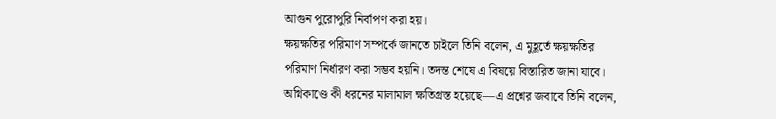আগুন পুরোপুরি নির্বাপণ করা হয়।
ক্ষয়ক্ষতির পরিমাণ সম্পর্কে জানতে চাইলে তিনি বলেন, এ মুহূর্তে ক্ষয়ক্ষতির পরিমাণ নির্ধারণ করা সম্ভব হয়নি। তদন্ত শেষে এ বিষয়ে বিস্তারিত জানা যাবে।
অগ্নিকাণ্ডে কী ধরনের মালামাল ক্ষতিগ্রস্ত হয়েছে—এ প্রশ্নের জবাবে তিনি বলেন,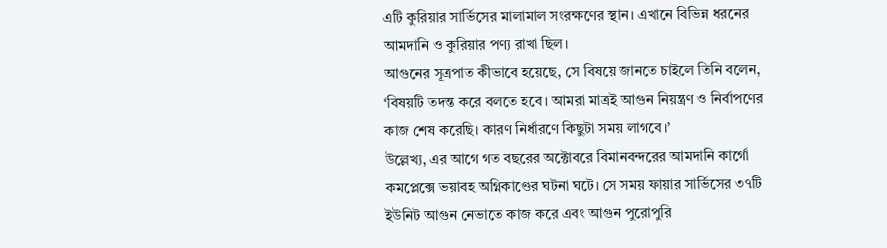এটি কুরিয়ার সার্ভিসের মালামাল সংরক্ষণের স্থান। এখানে বিভিন্ন ধরনের আমদানি ও কুরিয়ার পণ্য রাখা ছিল।
আগুনের সূত্রপাত কীভাবে হয়েছে, সে বিষয়ে জানতে চাইলে তিনি বলেন, ‘বিষয়টি তদন্ত করে বলতে হবে। আমরা মাত্রই আগুন নিয়ন্ত্রণ ও নির্বাপণের কাজ শেষ করেছি। কারণ নির্ধারণে কিছুটা সময় লাগবে।’
উল্লেখ্য, এর আগে গত বছরের অক্টোবরে বিমানবন্দরের আমদানি কার্গো কমপ্লেক্সে ভয়াবহ অগ্নিকাণ্ডের ঘটনা ঘটে। সে সময় ফায়ার সার্ভিসের ৩৭টি ইউনিট আগুন নেভাতে কাজ করে এবং আগুন পুরোপুরি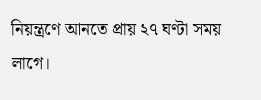নিয়ন্ত্রণে আনতে প্রায় ২৭ ঘণ্টা সময় লাগে।